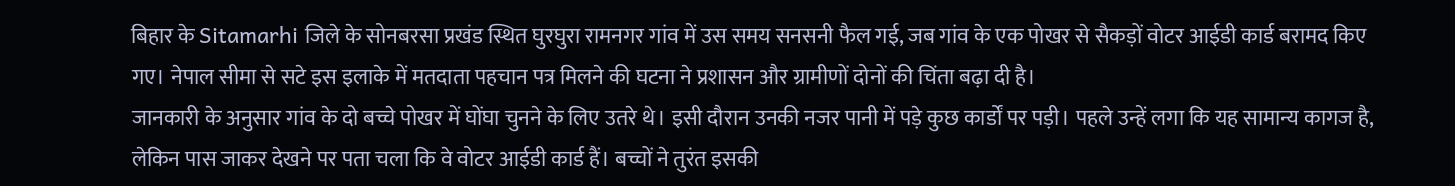बिहार के Sitamarhi जिले के सोनबरसा प्रखंड स्थित घुरघुरा रामनगर गांव में उस समय सनसनी फैल गई, जब गांव के एक पोखर से सैकड़ों वोटर आईडी कार्ड बरामद किए गए। नेपाल सीमा से सटे इस इलाके में मतदाता पहचान पत्र मिलने की घटना ने प्रशासन और ग्रामीणों दोनों की चिंता बढ़ा दी है।
जानकारी के अनुसार गांव के दो बच्चे पोखर में घोंघा चुनने के लिए उतरे थे। इसी दौरान उनकी नजर पानी में पड़े कुछ कार्डों पर पड़ी। पहले उन्हें लगा कि यह सामान्य कागज है, लेकिन पास जाकर देखने पर पता चला कि वे वोटर आईडी कार्ड हैं। बच्चों ने तुरंत इसकी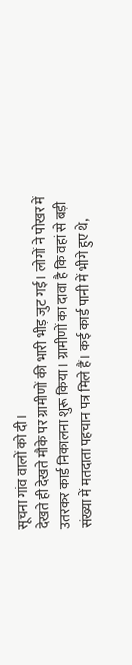सूचना गांव वालों को दी।
देखते ही देखते मौके पर ग्रामीणों की भारी भीड़ जुट गई। लोगों ने पोखर में उतरकर कार्ड निकालना शुरू किया। ग्रामीणों का दावा है कि वहां से बड़ी संख्या में मतदाता पहचान पत्र मिले हैं। कई कार्ड पानी में भीगे हुए थे,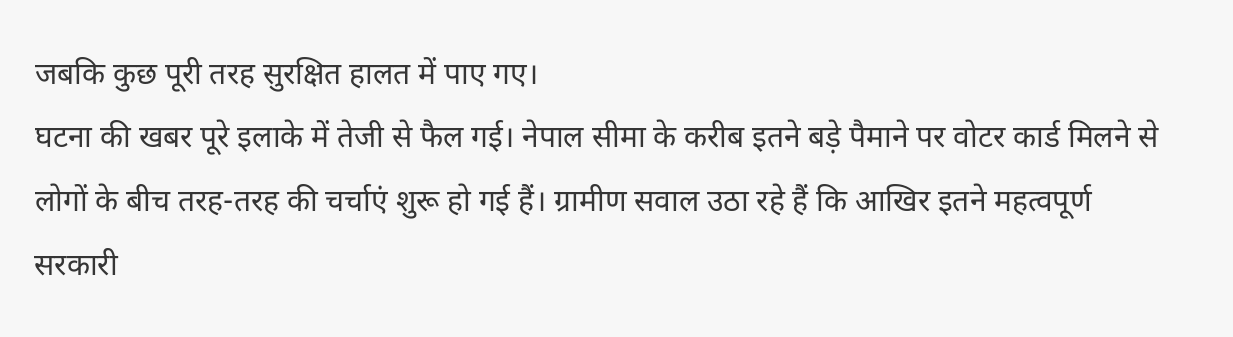जबकि कुछ पूरी तरह सुरक्षित हालत में पाए गए।
घटना की खबर पूरे इलाके में तेजी से फैल गई। नेपाल सीमा के करीब इतने बड़े पैमाने पर वोटर कार्ड मिलने से लोगों के बीच तरह-तरह की चर्चाएं शुरू हो गई हैं। ग्रामीण सवाल उठा रहे हैं कि आखिर इतने महत्वपूर्ण सरकारी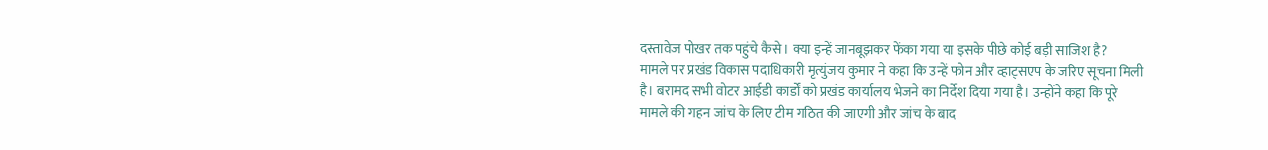दस्तावेज पोखर तक पहुंचे कैसे। क्या इन्हें जानबूझकर फेंका गया या इसके पीछे कोई बड़ी साजिश है?
मामले पर प्रखंड विकास पदाधिकारी मृत्युंजय कुमार ने कहा कि उन्हें फोन और व्हाट्सएप के जरिए सूचना मिली है। बरामद सभी वोटर आईडी कार्डों को प्रखंड कार्यालय भेजने का निर्देश दिया गया है। उन्होंने कहा कि पूरे मामले की गहन जांच के लिए टीम गठित की जाएगी और जांच के बाद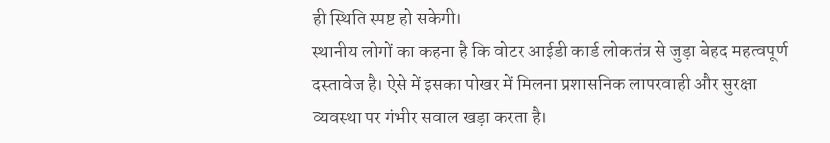ही स्थिति स्पष्ट हो सकेगी।
स्थानीय लोगों का कहना है कि वोटर आईडी कार्ड लोकतंत्र से जुड़ा बेहद महत्वपूर्ण दस्तावेज है। ऐसे में इसका पोखर में मिलना प्रशासनिक लापरवाही और सुरक्षा व्यवस्था पर गंभीर सवाल खड़ा करता है।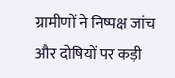ग्रामीणों ने निष्पक्ष जांच और दोषियों पर कड़ी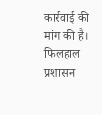कार्रवाई की मांग की है। फिलहाल प्रशासन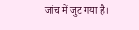जांच में जुट गया है।